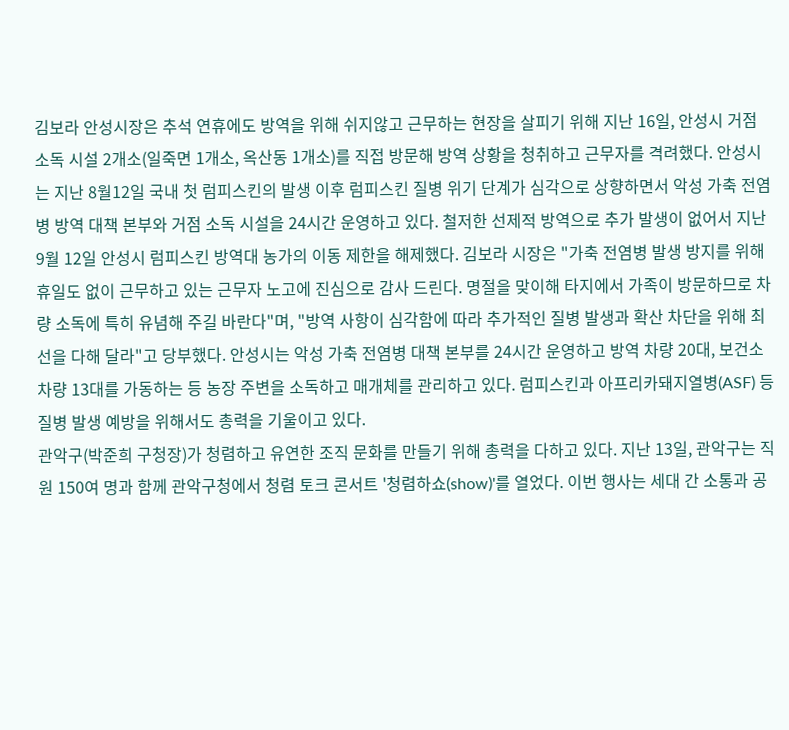김보라 안성시장은 추석 연휴에도 방역을 위해 쉬지않고 근무하는 현장을 살피기 위해 지난 16일, 안성시 거점 소독 시설 2개소(일죽면 1개소, 옥산동 1개소)를 직접 방문해 방역 상황을 청취하고 근무자를 격려했다. 안성시는 지난 8월12일 국내 첫 럼피스킨의 발생 이후 럼피스킨 질병 위기 단계가 심각으로 상향하면서 악성 가축 전염병 방역 대책 본부와 거점 소독 시설을 24시간 운영하고 있다. 철저한 선제적 방역으로 추가 발생이 없어서 지난 9월 12일 안성시 럼피스킨 방역대 농가의 이동 제한을 해제했다. 김보라 시장은 "가축 전염병 발생 방지를 위해 휴일도 없이 근무하고 있는 근무자 노고에 진심으로 감사 드린다. 명절을 맞이해 타지에서 가족이 방문하므로 차량 소독에 특히 유념해 주길 바란다"며, "방역 사항이 심각함에 따라 추가적인 질병 발생과 확산 차단을 위해 최선을 다해 달라"고 당부했다. 안성시는 악성 가축 전염병 대책 본부를 24시간 운영하고 방역 차량 20대, 보건소 차량 13대를 가동하는 등 농장 주변을 소독하고 매개체를 관리하고 있다. 럼피스킨과 아프리카돼지열병(ASF) 등 질병 발생 예방을 위해서도 총력을 기울이고 있다.
관악구(박준희 구청장)가 청렴하고 유연한 조직 문화를 만들기 위해 총력을 다하고 있다. 지난 13일, 관악구는 직원 150여 명과 함께 관악구청에서 청렴 토크 콘서트 '청렴하쇼(show)'를 열었다. 이번 행사는 세대 간 소통과 공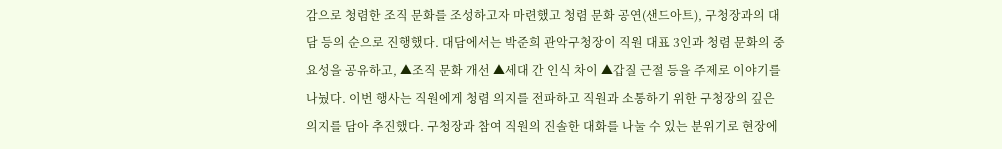감으로 청렴한 조직 문화를 조성하고자 마련했고 청렴 문화 공연(샌드아트), 구청장과의 대담 등의 순으로 진행했다. 대담에서는 박준희 관악구청장이 직원 대표 3인과 청렴 문화의 중요성을 공유하고, ▲조직 문화 개선 ▲세대 간 인식 차이 ▲갑질 근절 등을 주제로 이야기를 나눴다. 이번 행사는 직원에게 청렴 의지를 전파하고 직원과 소통하기 위한 구청장의 깊은 의지를 담아 추진했다. 구청장과 참여 직원의 진솔한 대화를 나눌 수 있는 분위기로 현장에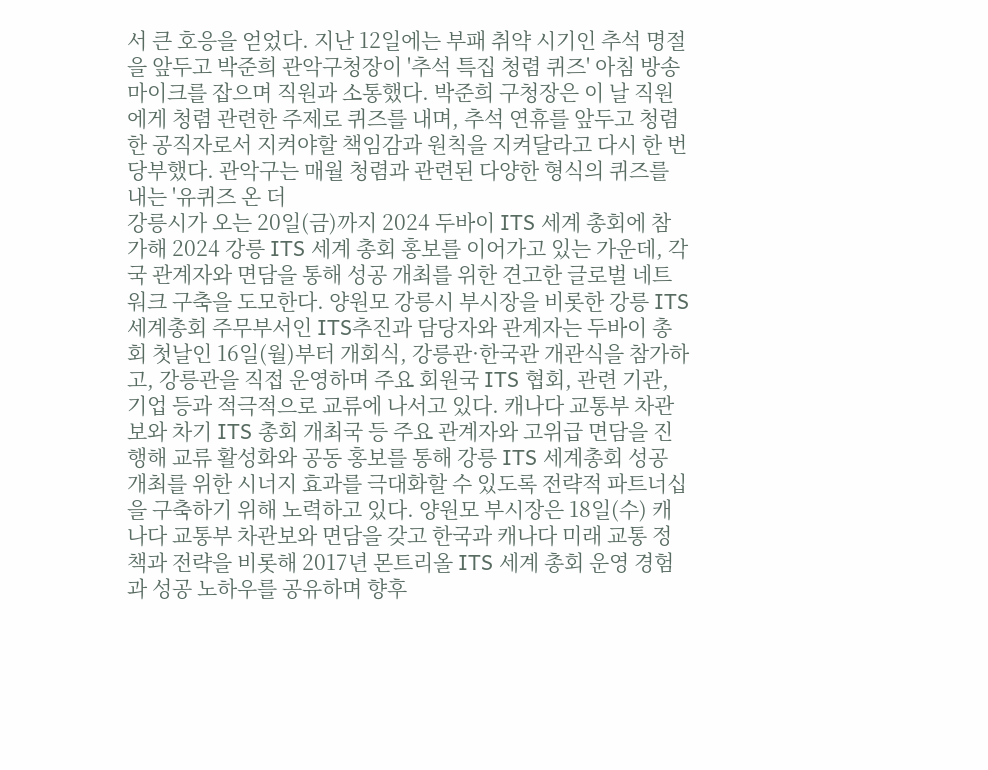서 큰 호응을 얻었다. 지난 12일에는 부패 취약 시기인 추석 명절을 앞두고 박준희 관악구청장이 '추석 특집 청렴 퀴즈' 아침 방송 마이크를 잡으며 직원과 소통했다. 박준희 구청장은 이 날 직원에게 청렴 관련한 주제로 퀴즈를 내며, 추석 연휴를 앞두고 청렴한 공직자로서 지켜야할 책임감과 원칙을 지켜달라고 다시 한 번 당부했다. 관악구는 매월 청렴과 관련된 다양한 형식의 퀴즈를 내는 '유퀴즈 온 더
강릉시가 오는 20일(금)까지 2024 두바이 ITS 세계 총회에 참가해 2024 강릉 ITS 세계 총회 홍보를 이어가고 있는 가운데, 각국 관계자와 면담을 통해 성공 개최를 위한 견고한 글로벌 네트워크 구축을 도모한다. 양원모 강릉시 부시장을 비롯한 강릉 ITS 세계총회 주무부서인 ITS추진과 담당자와 관계자는 두바이 총회 첫날인 16일(월)부터 개회식, 강릉관·한국관 개관식을 참가하고, 강릉관을 직접 운영하며 주요 회원국 ITS 협회, 관련 기관, 기업 등과 적극적으로 교류에 나서고 있다. 캐나다 교통부 차관보와 차기 ITS 총회 개최국 등 주요 관계자와 고위급 면담을 진행해 교류 활성화와 공동 홍보를 통해 강릉 ITS 세계총회 성공 개최를 위한 시너지 효과를 극대화할 수 있도록 전략적 파트너십을 구축하기 위해 노력하고 있다. 양원모 부시장은 18일(수) 캐나다 교통부 차관보와 면담을 갖고 한국과 캐나다 미래 교통 정책과 전략을 비롯해 2017년 몬트리올 ITS 세계 총회 운영 경험과 성공 노하우를 공유하며 향후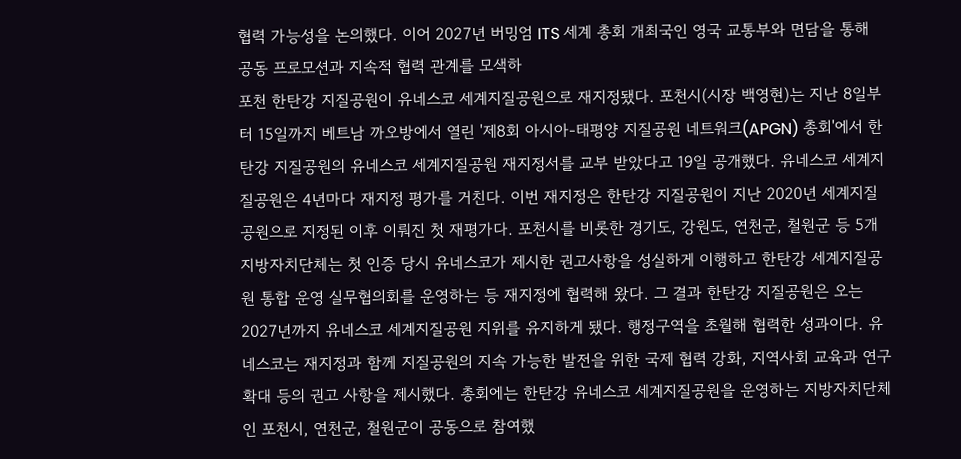협력 가능성을 논의했다. 이어 2027년 버밍엄 ITS 세계 총회 개최국인 영국 교통부와 면담을 통해 공동 프로모션과 지속적 협력 관계를 모색하
포천 한탄강 지질공원이 유네스코 세계지질공원으로 재지정됐다. 포천시(시장 백영현)는 지난 8일부터 15일까지 베트남 까오방에서 열린 '제8회 아시아-태평양 지질공원 네트워크(APGN) 총회'에서 한탄강 지질공원의 유네스코 세계지질공원 재지정서를 교부 받았다고 19일 공개했다. 유네스코 세계지질공원은 4년마다 재지정 평가를 거친다. 이번 재지정은 한탄강 지질공원이 지난 2020년 세계지질공원으로 지정된 이후 이뤄진 첫 재평가다. 포천시를 비롯한 경기도, 강원도, 연천군, 철원군 등 5개 지방자치단체는 첫 인증 당시 유네스코가 제시한 권고사항을 성실하게 이행하고 한탄강 세계지질공원 통합 운영 실무협의회를 운영하는 등 재지정에 협력해 왔다. 그 결과 한탄강 지질공원은 오는 2027년까지 유네스코 세계지질공원 지위를 유지하게 됐다. 행정구역을 초월해 협력한 성과이다. 유네스코는 재지정과 함께 지질공원의 지속 가능한 발전을 위한 국제 협력 강화, 지역사회 교육과 연구 확대 등의 권고 사항을 제시했다. 총회에는 한탄강 유네스코 세계지질공원을 운영하는 지방자치단체인 포천시, 연천군, 철원군이 공동으로 참여했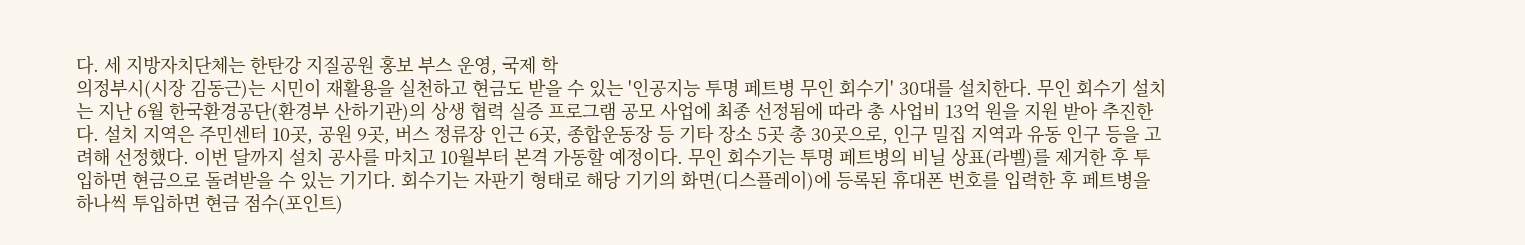다. 세 지방자치단체는 한탄강 지질공원 홍보 부스 운영, 국제 학
의정부시(시장 김동근)는 시민이 재활용을 실천하고 현금도 받을 수 있는 '인공지능 투명 페트병 무인 회수기' 30대를 설치한다. 무인 회수기 설치는 지난 6월 한국환경공단(환경부 산하기관)의 상생 협력 실증 프로그램 공모 사업에 최종 선정됨에 따라 총 사업비 13억 원을 지원 받아 추진한다. 설치 지역은 주민센터 10곳, 공원 9곳, 버스 정류장 인근 6곳, 종합운동장 등 기타 장소 5곳 총 30곳으로, 인구 밀집 지역과 유동 인구 등을 고려해 선정했다. 이번 달까지 설치 공사를 마치고 10월부터 본격 가동할 예정이다. 무인 회수기는 투명 페트병의 비닐 상표(라벨)를 제거한 후 투입하면 현금으로 돌려받을 수 있는 기기다. 회수기는 자판기 형태로 해당 기기의 화면(디스플레이)에 등록된 휴대폰 번호를 입력한 후 페트병을 하나씩 투입하면 현금 점수(포인트)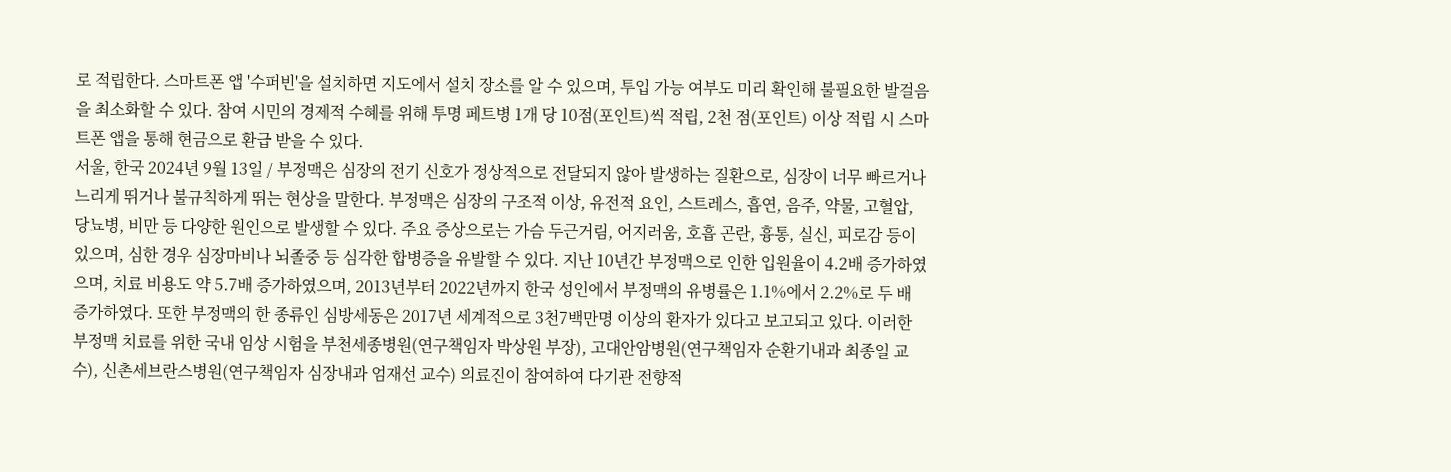로 적립한다. 스마트폰 앱 '수퍼빈'을 설치하면 지도에서 설치 장소를 알 수 있으며, 투입 가능 여부도 미리 확인해 불필요한 발걸음을 최소화할 수 있다. 참여 시민의 경제적 수혜를 위해 투명 페트병 1개 당 10점(포인트)씩 적립, 2천 점(포인트) 이상 적립 시 스마트폰 앱을 통해 현금으로 환급 받을 수 있다.
서울, 한국 2024년 9월 13일 / 부정맥은 심장의 전기 신호가 정상적으로 전달되지 않아 발생하는 질환으로, 심장이 너무 빠르거나 느리게 뛰거나 불규칙하게 뛰는 현상을 말한다. 부정맥은 심장의 구조적 이상, 유전적 요인, 스트레스, 흡연, 음주, 약물, 고혈압, 당뇨병, 비만 등 다양한 원인으로 발생할 수 있다. 주요 증상으로는 가슴 두근거림, 어지러움, 호흡 곤란, 흉통, 실신, 피로감 등이 있으며, 심한 경우 심장마비나 뇌졸중 등 심각한 합병증을 유발할 수 있다. 지난 10년간 부정맥으로 인한 입원율이 4.2배 증가하였으며, 치료 비용도 약 5.7배 증가하였으며, 2013년부터 2022년까지 한국 성인에서 부정맥의 유병률은 1.1%에서 2.2%로 두 배 증가하였다. 또한 부정맥의 한 종류인 심방세동은 2017년 세계적으로 3천7백만명 이상의 환자가 있다고 보고되고 있다. 이러한 부정맥 치료를 위한 국내 임상 시험을 부천세종병원(연구책임자 박상원 부장), 고대안암병원(연구책임자 순환기내과 최종일 교수), 신촌세브란스병원(연구책임자 심장내과 엄재선 교수) 의료진이 참여하여 다기관 전향적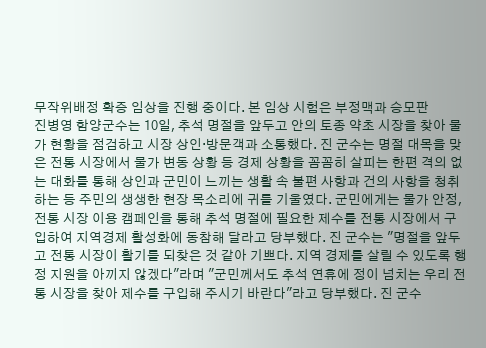무작위배정 확증 임상을 진행 중이다. 본 임상 시험은 부정맥과 승모판
진병영 함양군수는 10일, 추석 명절을 앞두고 안의 토종 약초 시장을 찾아 물가 현황을 점검하고 시장 상인·방문객과 소통했다. 진 군수는 명절 대목을 맞은 전통 시장에서 물가 변동 상황 등 경제 상황을 꼼꼼히 살피는 한편 격의 없는 대화를 통해 상인과 군민이 느끼는 생활 속 불편 사항과 건의 사항을 청취하는 등 주민의 생생한 현장 목소리에 귀를 기울였다. 군민에게는 물가 안정, 전통 시장 이용 캠페인을 통해 추석 명절에 필요한 제수를 전통 시장에서 구입하여 지역경제 활성화에 동참해 달라고 당부했다. 진 군수는 "명절을 앞두고 전통 시장이 활기를 되찾은 것 같아 기쁘다. 지역 경제를 살릴 수 있도록 행정 지원을 아끼지 않겠다"라며 "군민께서도 추석 연휴에 정이 넘치는 우리 전통 시장을 찾아 제수를 구입해 주시기 바란다"라고 당부했다. 진 군수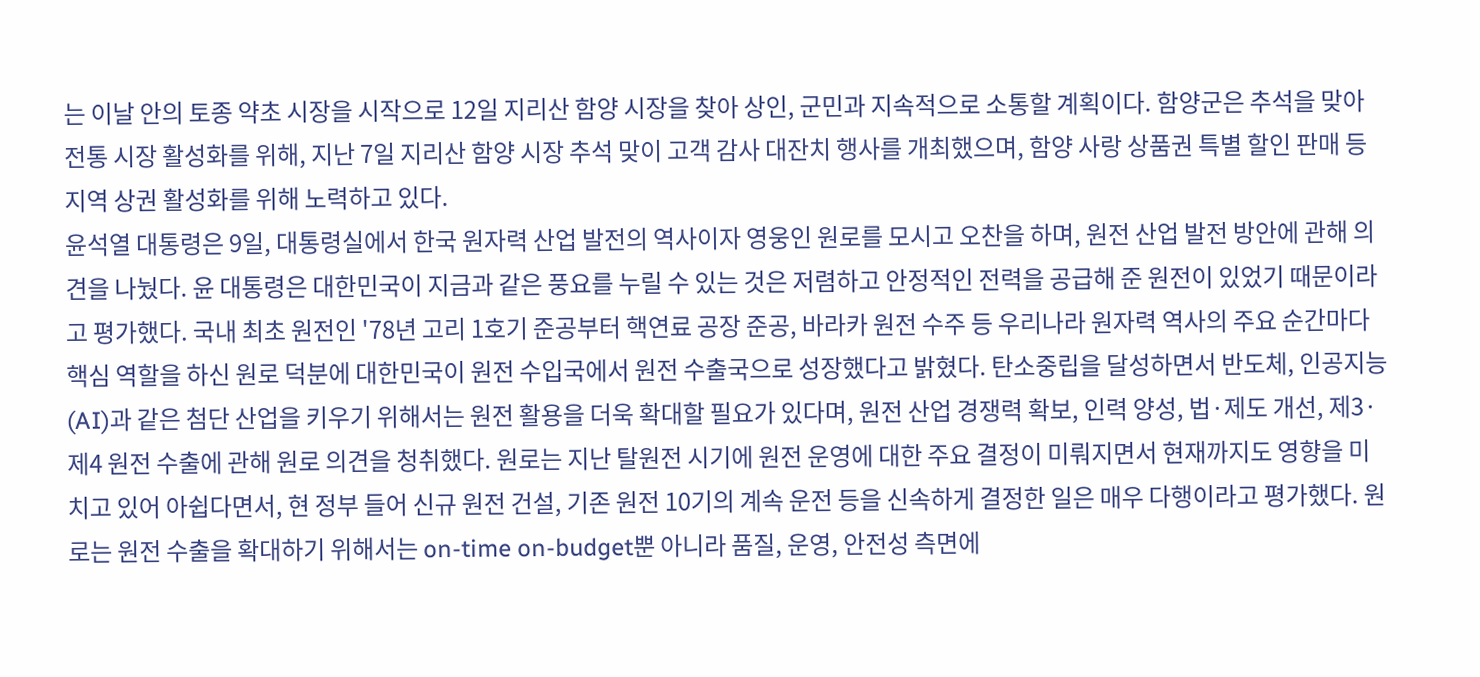는 이날 안의 토종 약초 시장을 시작으로 12일 지리산 함양 시장을 찾아 상인, 군민과 지속적으로 소통할 계획이다. 함양군은 추석을 맞아 전통 시장 활성화를 위해, 지난 7일 지리산 함양 시장 추석 맞이 고객 감사 대잔치 행사를 개최했으며, 함양 사랑 상품권 특별 할인 판매 등 지역 상권 활성화를 위해 노력하고 있다.
윤석열 대통령은 9일, 대통령실에서 한국 원자력 산업 발전의 역사이자 영웅인 원로를 모시고 오찬을 하며, 원전 산업 발전 방안에 관해 의견을 나눴다. 윤 대통령은 대한민국이 지금과 같은 풍요를 누릴 수 있는 것은 저렴하고 안정적인 전력을 공급해 준 원전이 있었기 때문이라고 평가했다. 국내 최초 원전인 '78년 고리 1호기 준공부터 핵연료 공장 준공, 바라카 원전 수주 등 우리나라 원자력 역사의 주요 순간마다 핵심 역할을 하신 원로 덕분에 대한민국이 원전 수입국에서 원전 수출국으로 성장했다고 밝혔다. 탄소중립을 달성하면서 반도체, 인공지능(AI)과 같은 첨단 산업을 키우기 위해서는 원전 활용을 더욱 확대할 필요가 있다며, 원전 산업 경쟁력 확보, 인력 양성, 법·제도 개선, 제3·제4 원전 수출에 관해 원로 의견을 청취했다. 원로는 지난 탈원전 시기에 원전 운영에 대한 주요 결정이 미뤄지면서 현재까지도 영향을 미치고 있어 아쉽다면서, 현 정부 들어 신규 원전 건설, 기존 원전 10기의 계속 운전 등을 신속하게 결정한 일은 매우 다행이라고 평가했다. 원로는 원전 수출을 확대하기 위해서는 on-time on-budget뿐 아니라 품질, 운영, 안전성 측면에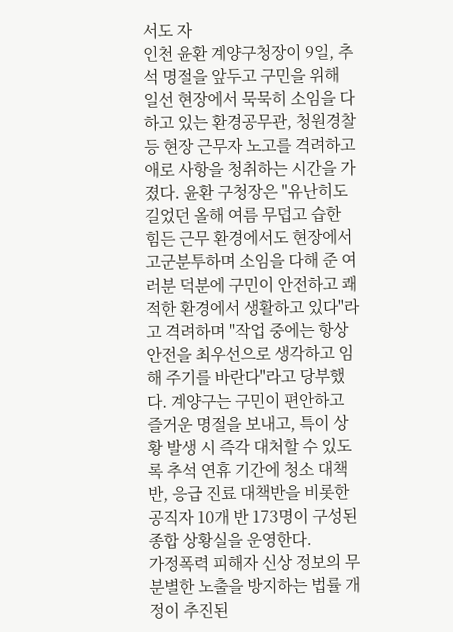서도 자
인천 윤환 계양구청장이 9일, 추석 명절을 앞두고 구민을 위해 일선 현장에서 묵묵히 소임을 다하고 있는 환경공무관, 청원경찰 등 현장 근무자 노고를 격려하고 애로 사항을 청취하는 시간을 가졌다. 윤환 구청장은 "유난히도 길었던 올해 여름 무덥고 습한 힘든 근무 환경에서도 현장에서 고군분투하며 소임을 다해 준 여러분 덕분에 구민이 안전하고 쾌적한 환경에서 생활하고 있다"라고 격려하며 "작업 중에는 항상 안전을 최우선으로 생각하고 임해 주기를 바란다"라고 당부했다. 계양구는 구민이 편안하고 즐거운 명절을 보내고, 특이 상황 발생 시 즉각 대처할 수 있도록 추석 연휴 기간에 청소 대책반, 응급 진료 대책반을 비롯한 공직자 10개 반 173명이 구성된 종합 상황실을 운영한다.
가정폭력 피해자 신상 정보의 무분별한 노출을 방지하는 법률 개정이 추진된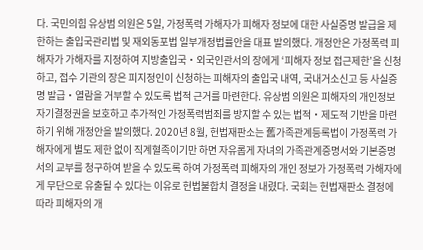다. 국민의힘 유상범 의원은 5일, 가정폭력 가해자가 피해자 정보에 대한 사실증명 발급을 제한하는 출입국관리법 및 재외동포법 일부개정법률안을 대표 발의했다. 개정안은 가정폭력 피해자가 가해자를 지정하여 지방출입국・외국인관서의 장에게 ‘피해자 정보 접근제한’을 신청하고, 접수 기관의 장은 피지정인이 신청하는 피해자의 출입국 내역, 국내거소신고 등 사실증명 발급・열람을 거부할 수 있도록 법적 근거를 마련한다. 유상범 의원은 피해자의 개인정보자기결정권을 보호하고 추가적인 가정폭력범죄를 방지할 수 있는 법적・제도적 기반을 마련하기 위해 개정안을 발의했다. 2020년 8월, 헌법재판소는 舊가족관계등록법이 가정폭력 가해자에게 별도 제한 없이 직계혈족이기만 하면 자유롭게 자녀의 가족관계증명서와 기본증명서의 교부를 청구하여 받을 수 있도록 하여 가정폭력 피해자의 개인 정보가 가정폭력 가해자에게 무단으로 유출될 수 있다는 이유로 헌법불합치 결정을 내렸다. 국회는 헌법재판소 결정에 따라 피해자의 개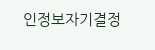인정보자기결정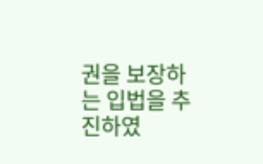권을 보장하는 입법을 추진하였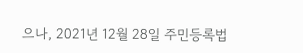으나, 2021년 12월 28일 주민등록법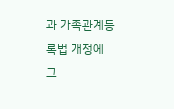과 가족관계등록법 개정에 그